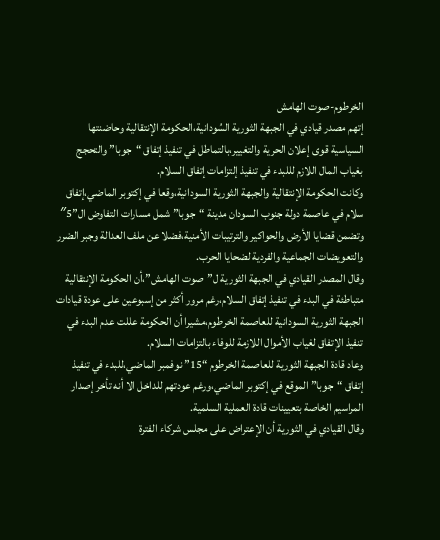الخرطوم-صوت الهامش
إتهم مصدر قيادي في الجبهة الثورية السُودانية،الحكومة الإنتقالية وحاضنتها السياسية قوى إعلان الحرية والتغيير،بالتماطل في تنفيذ إتفاق “جوبا” والتحجج بغياب المال اللازم لللبدء في تنفيذ إلتزامات إتفاق السلام.
وكانت الحكومة الإنتقالية والجبهة الثورية السودانية،وقعا في إكتوبر الماضي،إتفاق سلام في عاصمة دولة جنوب السودان مدينة “جوبا” شمل مسارات التفاوض ال”5″ وتضمن قضايا الأرض والحواكير والترتيبات الأمنية،فضلا عن ملف العدالة وجبر الضرر والتعويضات الجماعية والفردية لضحايا الحرب.
وقال المصدر القيادي في الجبهة الثورية ل”صوت الهامش”،أن الحكومة الإنتقالية متباطئة في البدء في تنفيذ إتفاق السلام،رغم مرور أكثر من إسبوعين على عودة قيادات الجبهة الثورية السودانية للعاصمة الخرطوم،مشيرا أن الحكومة عللت عدم البدء في تنفيذ الإتفاق لغياب الأموال اللازمة للوفاء بالتزامات السلام.
وعاد قادة الجبهة الثورية للعاصمة الخرطوم “15” نوفمبر الماضي،للبدء في تنفيذ إتفاق “جوبا” الموقع في إكتوبر الماضي،ورغم عودتهم للداخل الا أنه تأخر إصدار المراسيم الخاصة بتعيينات قادة العملية السلمية.
وقال القيادي في الثورية أن الإعتراض على مجلس شركاء الفترة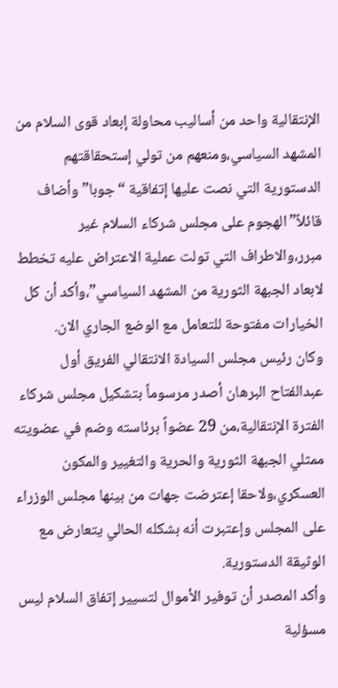الإنتقالية واحد من أساليب محاولة إبعاد قوى السلام من المشهد السياسي،ومنعهم من تولي إستحقاقتهم الدستورية التي نصت عليها إتفاقية “جوبا” وأضاف قائلاً”الهجوم على مجلس شركاء السلام غير مبرر،والاطراف التي تولت عملية الاعتراض عليه تخطط لابعاد الجبهة الثورية من المشهد السياسي”،وأكد أن كل الخيارات مفتوحة للتعامل مع الوضع الجاري الان.
وكان رئيس مجلس السيادة الانتقالي الفريق أول عبدالفتاح البرهان أصدر مرسوماً بتشكيل مجلس شركاء الفترة الإنتقالية،من 29 عضواً برئاسته وضم في عضويته ممثلي الجبهة الثورية والحرية والتغيير والمكون العسكري،ولاحقا إعترضت جهات من بينها مجلس الوزراء على المجلس وإعتبرت أنه بشكله الحالي يتعارض مع الوثيقة الدستورية.
وأكد المصدر أن توفير الأموال لتسيير إتفاق السلام ليس مسؤلية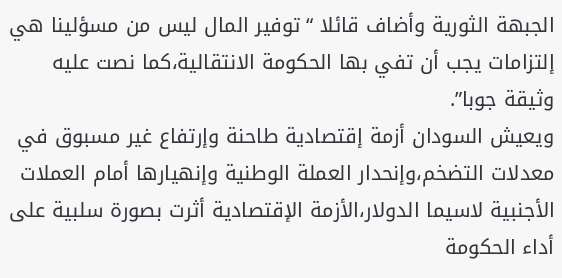الجبهة الثورية وأضاف قائلا “توفير المال ليس من مسؤلينا هي إلتزامات يجب أن تفي بها الحكومة الانتقالية،كما نصت عليه وثيقة جوبا”.
ويعيش السودان أزمة إقتصادية طاحنة وإرتفاع غير مسبوق في معدلات التضخم،وإنحدار العملة الوطنية وإنهيارها أمام العملات الأجنبية لاسيما الدولار،الأزمة الإقتصادية أثرت بصورة سلبية على أداء الحكومة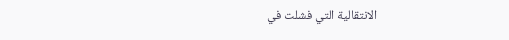الانتقالية التي فشلت في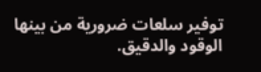توفير سلعات ضرورية من بينها الوقود والدقيق.